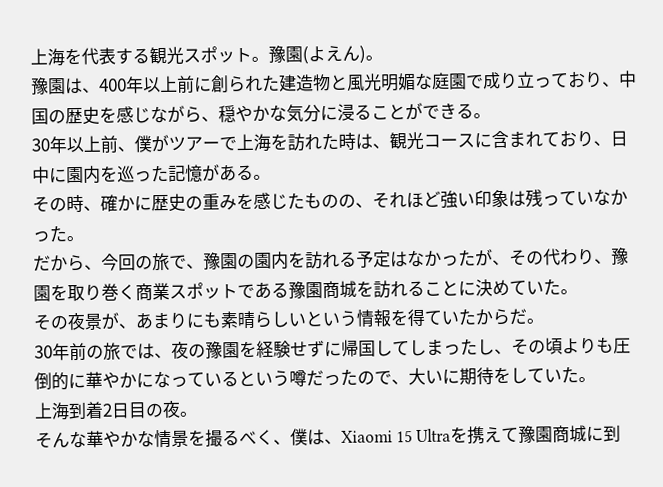上海を代表する観光スポット。豫園(よえん)。
豫園は、400年以上前に創られた建造物と風光明媚な庭園で成り立っており、中国の歴史を感じながら、穏やかな気分に浸ることができる。
30年以上前、僕がツアーで上海を訪れた時は、観光コースに含まれており、日中に園内を巡った記憶がある。
その時、確かに歴史の重みを感じたものの、それほど強い印象は残っていなかった。
だから、今回の旅で、豫園の園内を訪れる予定はなかったが、その代わり、豫園を取り巻く商業スポットである豫園商城を訪れることに決めていた。
その夜景が、あまりにも素晴らしいという情報を得ていたからだ。
30年前の旅では、夜の豫園を経験せずに帰国してしまったし、その頃よりも圧倒的に華やかになっているという噂だったので、大いに期待をしていた。
上海到着2日目の夜。
そんな華やかな情景を撮るべく、僕は、Xiaomi 15 Ultraを携えて豫園商城に到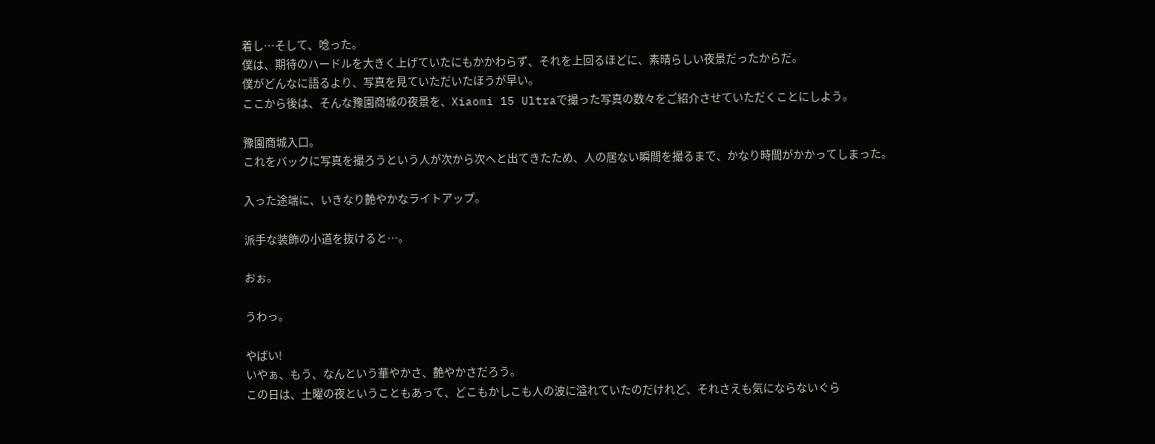着し…そして、唸った。
僕は、期待のハードルを大きく上げていたにもかかわらず、それを上回るほどに、素晴らしい夜景だったからだ。
僕がどんなに語るより、写真を見ていただいたほうが早い。
ここから後は、そんな豫園商城の夜景を、Xiaomi 15 Ultraで撮った写真の数々をご紹介させていただくことにしよう。

豫園商城入口。
これをバックに写真を撮ろうという人が次から次へと出てきたため、人の居ない瞬間を撮るまで、かなり時間がかかってしまった。

入った途端に、いきなり艶やかなライトアップ。

派手な装飾の小道を抜けると…。

おぉ。

うわっ。

やばい!
いやぁ、もう、なんという華やかさ、艶やかさだろう。
この日は、土曜の夜ということもあって、どこもかしこも人の波に溢れていたのだけれど、それさえも気にならないぐら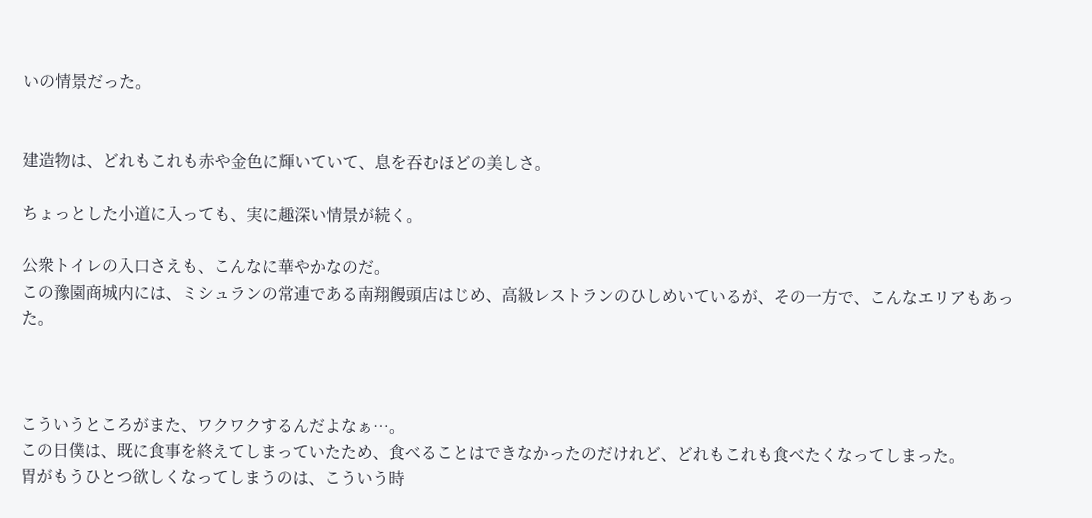いの情景だった。


建造物は、どれもこれも赤や金色に輝いていて、息を吞むほどの美しさ。

ちょっとした小道に入っても、実に趣深い情景が続く。

公衆トイレの入口さえも、こんなに華やかなのだ。
この豫園商城内には、ミシュランの常連である南翔饅頭店はじめ、高級レストランのひしめいているが、その一方で、こんなエリアもあった。



こういうところがまた、ワクワクするんだよなぁ…。
この日僕は、既に食事を終えてしまっていたため、食べることはできなかったのだけれど、どれもこれも食べたくなってしまった。
胃がもうひとつ欲しくなってしまうのは、こういう時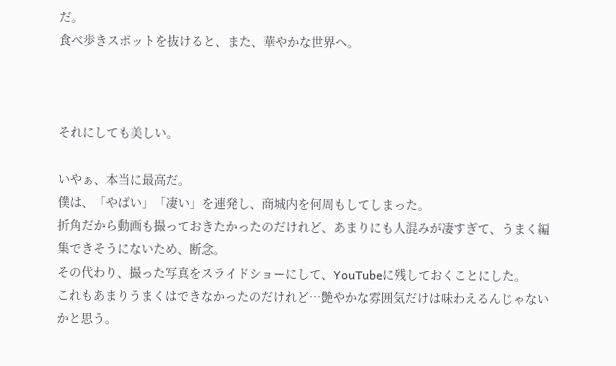だ。
食べ歩きスポットを抜けると、また、華やかな世界へ。



それにしても美しい。

いやぁ、本当に最高だ。
僕は、「やばい」「凄い」を連発し、商城内を何周もしてしまった。
折角だから動画も撮っておきたかったのだけれど、あまりにも人混みが凄すぎて、うまく編集できそうにないため、断念。
その代わり、撮った写真をスライドショーにして、YouTubeに残しておくことにした。
これもあまりうまくはできなかったのだけれど…艶やかな雰囲気だけは味わえるんじゃないかと思う。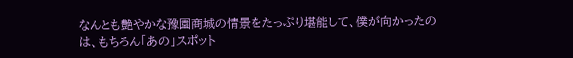なんとも艶やかな豫園商城の情景をたっぷり堪能して、僕が向かったのは、もちろん「あの」スポット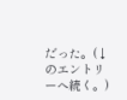だった。(↓のエントリーへ続く。)